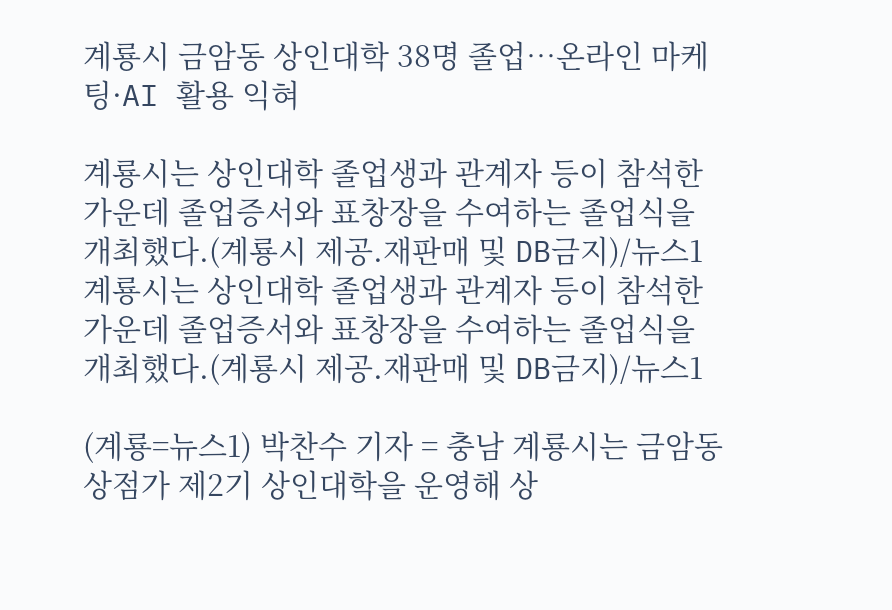계룡시 금암동 상인대학 38명 졸업…온라인 마케팅·AI 활용 익혀

계룡시는 상인대학 졸업생과 관계자 등이 참석한 가운데 졸업증서와 표창장을 수여하는 졸업식을 개최했다.(계룡시 제공.재판매 및 DB금지)/뉴스1
계룡시는 상인대학 졸업생과 관계자 등이 참석한 가운데 졸업증서와 표창장을 수여하는 졸업식을 개최했다.(계룡시 제공.재판매 및 DB금지)/뉴스1

(계룡=뉴스1) 박찬수 기자 = 충남 계룡시는 금암동 상점가 제2기 상인대학을 운영해 상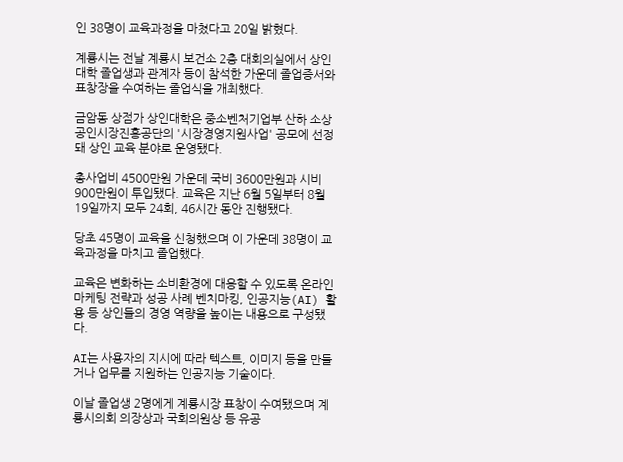인 38명이 교육과정을 마쳤다고 20일 밝혔다.

계룡시는 전날 계룡시 보건소 2층 대회의실에서 상인대학 졸업생과 관계자 등이 참석한 가운데 졸업증서와 표창장을 수여하는 졸업식을 개최했다.

금암동 상점가 상인대학은 중소벤처기업부 산하 소상공인시장진흥공단의 '시장경영지원사업' 공모에 선정돼 상인 교육 분야로 운영됐다.

총사업비 4500만원 가운데 국비 3600만원과 시비 900만원이 투입됐다. 교육은 지난 6월 5일부터 8월 19일까지 모두 24회, 46시간 동안 진행됐다.

당초 45명이 교육을 신청했으며 이 가운데 38명이 교육과정을 마치고 졸업했다.

교육은 변화하는 소비환경에 대응할 수 있도록 온라인 마케팅 전략과 성공 사례 벤치마킹, 인공지능(AI) 활용 등 상인들의 경영 역량을 높이는 내용으로 구성됐다.

AI는 사용자의 지시에 따라 텍스트, 이미지 등을 만들거나 업무를 지원하는 인공지능 기술이다.

이날 졸업생 2명에게 계룡시장 표창이 수여됐으며 계룡시의회 의장상과 국회의원상 등 유공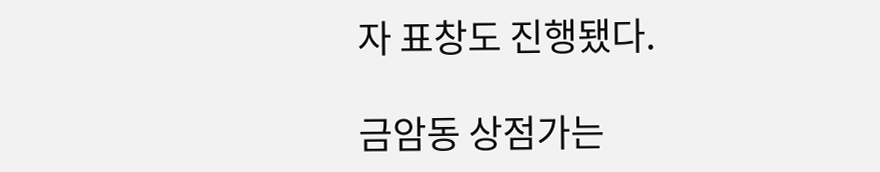자 표창도 진행됐다.

금암동 상점가는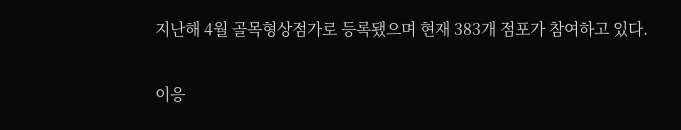지난해 4월 골목형상점가로 등록됐으며 현재 383개 점포가 참여하고 있다.

이응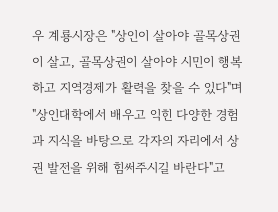우 계룡시장은 "상인이 살아야 골목상권이 살고, 골목상권이 살아야 시민이 행복하고 지역경제가 활력을 찾을 수 있다"며 "상인대학에서 배우고 익힌 다양한 경험과 지식을 바탕으로 각자의 자리에서 상권 발전을 위해 힘써주시길 바란다"고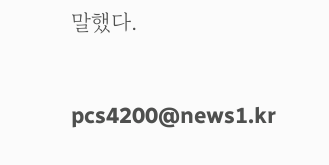말했다.

pcs4200@news1.kr